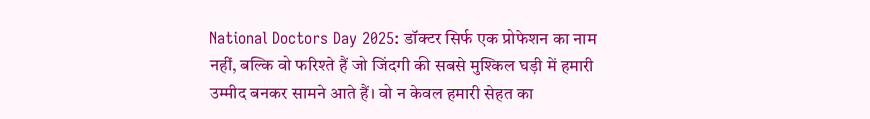National Doctors Day 2025: डॉक्टर सिर्फ एक प्रोफेशन का नाम नहीं, बल्कि वो फरिश्ते हैं जो जिंदगी की सबसे मुश्किल घड़ी में हमारी उम्मीद बनकर सामने आते हैं। वो न केवल हमारी सेहत का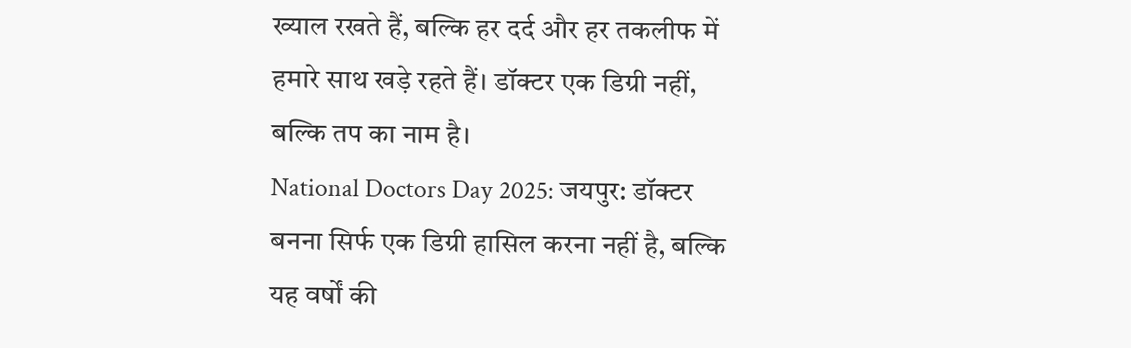ख्याल रखते हैं, बल्कि हर दर्द और हर तकलीफ में हमारे साथ खड़े रहते हैं। डॉक्टर एक डिग्री नहीं, बल्कि तप का नाम है।
National Doctors Day 2025: जयपुर: डॉक्टर बनना सिर्फ एक डिग्री हासिल करना नहीं है, बल्कि यह वर्षों की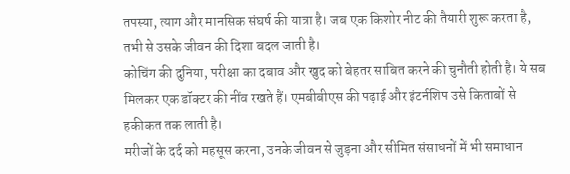तपस्या, त्याग और मानसिक संघर्ष की यात्रा है। जब एक किशोर नीट की तैयारी शुरू करता है, तभी से उसके जीवन की दिशा बदल जाती है।
कोचिंग की दुनिया, परीक्षा का दबाव और खुद को बेहतर साबित करने की चुनौती होती है। ये सब मिलकर एक डॉक्टर की नींव रखते हैं। एमबीबीएस की पढ़ाई और इंटर्नशिप उसे किताबों से हकीकत तक लाती है।
मरीजों के दर्द को महसूस करना, उनके जीवन से जुड़ना और सीमित संसाधनों में भी समाधान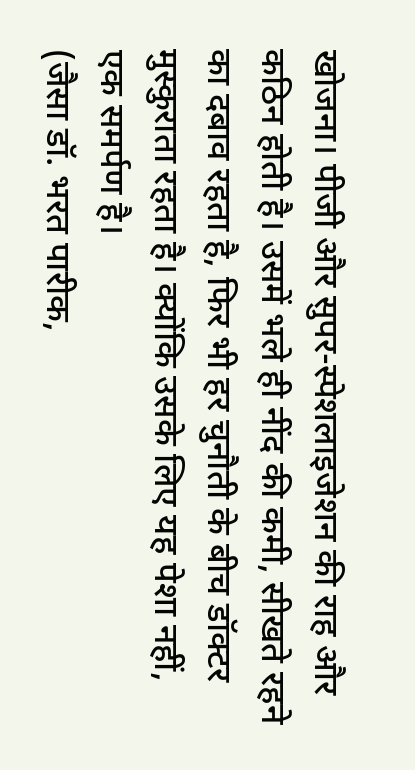खोजना। पीजी और सुपर-स्पेशलाइजेशन की राह और कठिन होती है। उसमें भले ही नींद की कमी, सीखते रहने का दबाव रहता है, फिर भी हर चुनौती के बीच डॉक्टर मुस्कुराता रहता है। क्योंकि उसके लिए यह पेशा नहीं, एक समर्पण है।
(जैसा डॉ. भरत पारीक,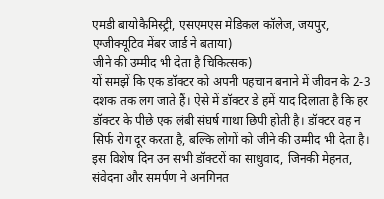एमडी बायोकैमिस्ट्री, एसएमएस मेडिकल कॉलेज, जयपुर, एग्जीक्यूटिव मेंबर जार्ड ने बताया)
जीने की उम्मीद भी देता है चिकित्सक)
यों समझें कि एक डॉक्टर को अपनी पहचान बनाने में जीवन के 2-3 दशक तक लग जाते हैं। ऐसे में डॉक्टर डे हमें याद दिलाता है कि हर डॉक्टर के पीछे एक लंबी संघर्ष गाथा छिपी होती है। डॉक्टर वह न सिर्फ रोग दूर करता है, बल्कि लोगों को जीने की उम्मीद भी देता है। इस विशेष दिन उन सभी डॉक्टरों का साधुवाद, जिनकी मेहनत, संवेदना और समर्पण ने अनगिनत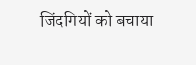जिंदगियों को बचाया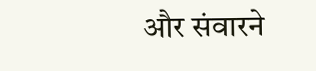और संवारने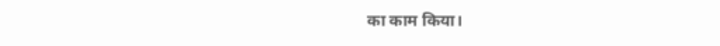का काम किया।